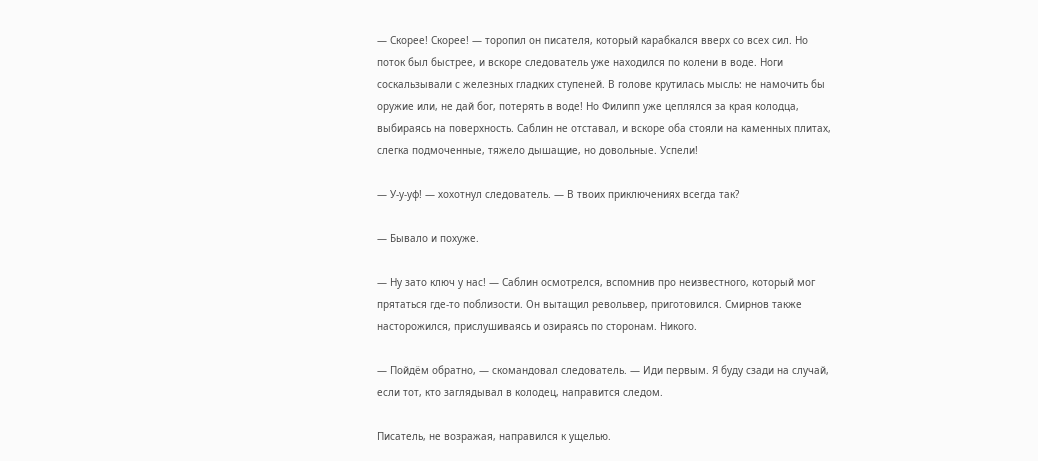— Скорее! Скорее! — торопил он писателя, который карабкался вверх со всех сил. Но поток был быстрее, и вскоре следователь уже находился по колени в воде. Ноги соскальзывали с железных гладких ступеней. В голове крутилась мысль: не намочить бы оружие или, не дай бог, потерять в воде! Но Филипп уже цеплялся за края колодца, выбираясь на поверхность. Саблин не отставал, и вскоре оба стояли на каменных плитах, слегка подмоченные, тяжело дышащие, но довольные. Успели!

— У-у-уф! — хохотнул следователь. — В твоих приключениях всегда так?

— Бывало и похуже.

— Ну зато ключ у нас! — Саблин осмотрелся, вспомнив про неизвестного, который мог прятаться где-то поблизости. Он вытащил револьвер, приготовился. Смирнов также насторожился, прислушиваясь и озираясь по сторонам. Никого.

— Пойдём обратно, — скомандовал следователь. — Иди первым. Я буду сзади на случай, если тот, кто заглядывал в колодец, направится следом.

Писатель, не возражая, направился к ущелью.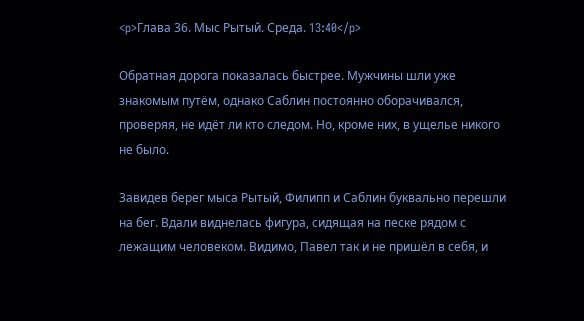<p>Глава 36. Мыс Рытый. Среда. 13:40</p>

Обратная дорога показалась быстрее. Мужчины шли уже знакомым путём, однако Саблин постоянно оборачивался, проверяя, не идёт ли кто следом. Но, кроме них, в ущелье никого не было.

Завидев берег мыса Рытый, Филипп и Саблин буквально перешли на бег. Вдали виднелась фигура, сидящая на песке рядом с лежащим человеком. Видимо, Павел так и не пришёл в себя, и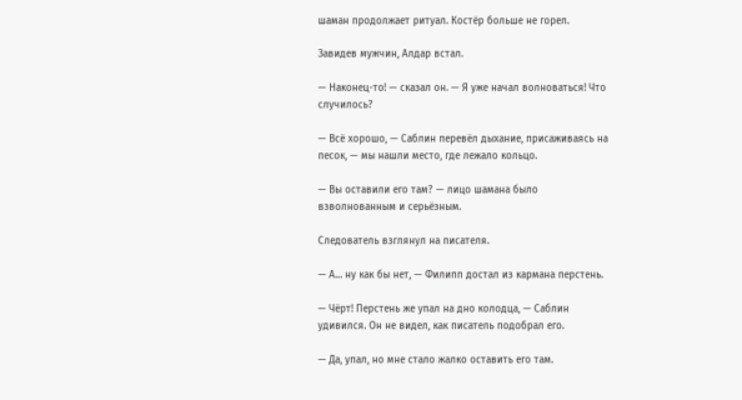шаман продолжает ритуал. Костёр больше не горел.

Завидев мужчин, Алдар встал.

— Наконец-то! — сказал он. — Я уже начал волноваться! Что случилось?

— Всё хорошо, — Саблин перевёл дыхание, присаживаясь на песок, — мы нашли место, где лежало кольцо.

— Вы оставили его там? — лицо шамана было взволнованным и серьёзным.

Следователь взглянул на писателя.

— А… ну как бы нет, — Филипп достал из кармана перстень.

— Чёрт! Перстень же упал на дно колодца, — Саблин удивился. Он не видел, как писатель подобрал его.

— Да, упал, но мне стало жалко оставить его там.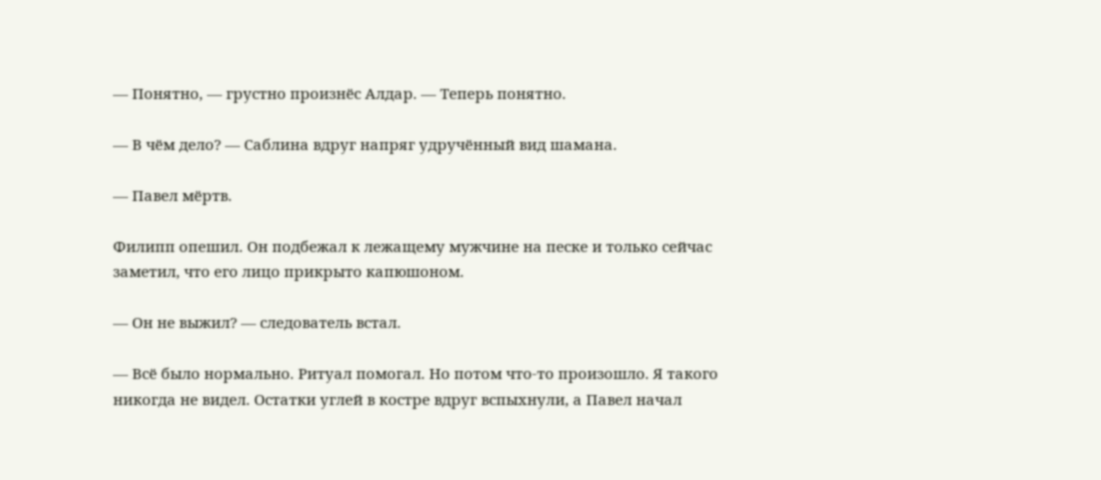— Понятно, — грустно произнёс Алдар. — Теперь понятно.

— В чём дело? — Саблина вдруг напряг удручённый вид шамана.

— Павел мёртв.

Филипп опешил. Он подбежал к лежащему мужчине на песке и только сейчас заметил, что его лицо прикрыто капюшоном.

— Он не выжил? — следователь встал.

— Всё было нормально. Ритуал помогал. Но потом что-то произошло. Я такого никогда не видел. Остатки углей в костре вдруг вспыхнули, а Павел начал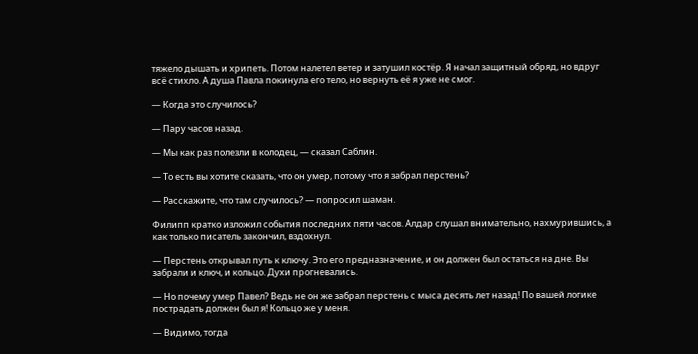тяжело дышать и хрипеть. Потом налетел ветер и затушил костёр. Я начал защитный обряд, но вдруг всё стихло. А душа Павла покинула его тело, но вернуть её я уже не смог.

— Когда это случилось?

— Пару часов назад.

— Мы как раз полезли в колодец, — сказал Саблин.

— То есть вы хотите сказать, что он умер, потому что я забрал перстень?

— Расскажите, что там случилось? — попросил шаман.

Филипп кратко изложил события последних пяти часов. Алдар слушал внимательно, нахмурившись, а как только писатель закончил, вздохнул.

— Перстень открывал путь к ключу. Это его предназначение, и он должен был остаться на дне. Вы забрали и ключ, и кольцо. Духи прогневались.

— Но почему умер Павел? Ведь не он же забрал перстень с мыса десять лет назад! По вашей логике пострадать должен был я! Кольцо же у меня.

— Видимо, тогда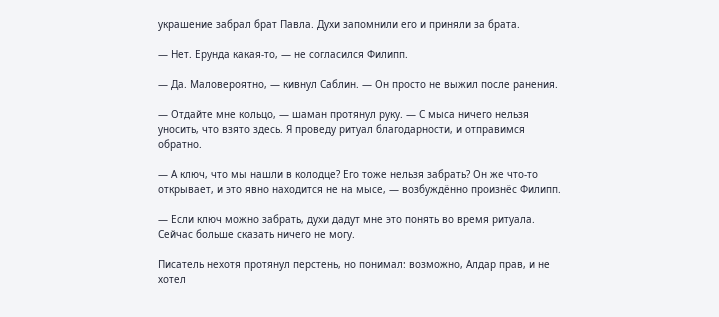украшение забрал брат Павла. Духи запомнили его и приняли за брата.

— Нет. Ерунда какая-то, — не согласился Филипп.

— Да. Маловероятно, — кивнул Саблин. — Он просто не выжил после ранения.

— Отдайте мне кольцо, — шаман протянул руку. — С мыса ничего нельзя уносить, что взято здесь. Я проведу ритуал благодарности, и отправимся обратно.

— А ключ, что мы нашли в колодце? Его тоже нельзя забрать? Он же что-то открывает, и это явно находится не на мысе, — возбуждённо произнёс Филипп.

— Если ключ можно забрать, духи дадут мне это понять во время ритуала. Сейчас больше сказать ничего не могу.

Писатель нехотя протянул перстень, но понимал: возможно, Алдар прав, и не хотел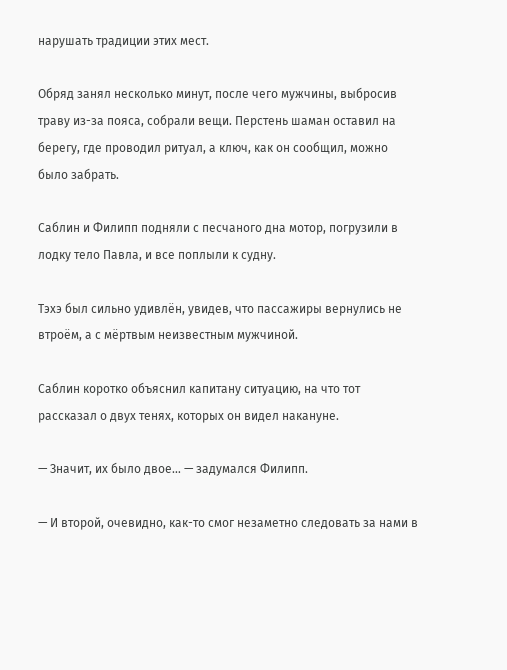нарушать традиции этих мест.

Обряд занял несколько минут, после чего мужчины, выбросив траву из-за пояса, собрали вещи. Перстень шаман оставил на берегу, где проводил ритуал, а ключ, как он сообщил, можно было забрать.

Саблин и Филипп подняли с песчаного дна мотор, погрузили в лодку тело Павла, и все поплыли к судну.

Тэхэ был сильно удивлён, увидев, что пассажиры вернулись не втроём, а с мёртвым неизвестным мужчиной.

Саблин коротко объяснил капитану ситуацию, на что тот рассказал о двух тенях, которых он видел накануне.

— Значит, их было двое… — задумался Филипп.

— И второй, очевидно, как-то смог незаметно следовать за нами в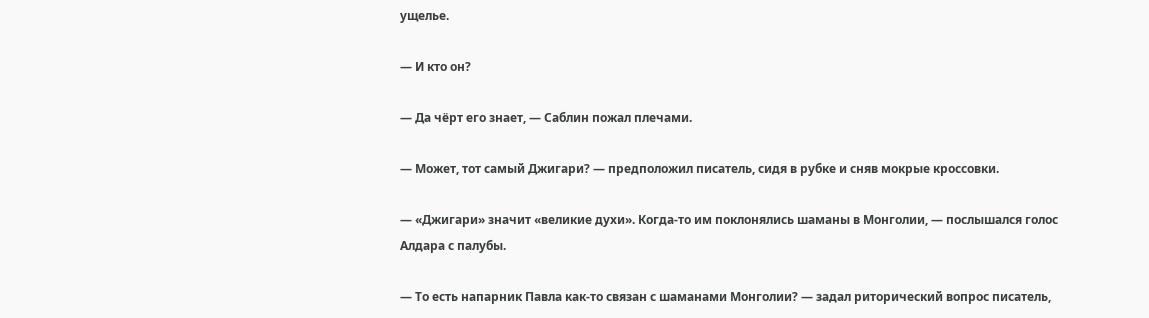ущелье.

— И кто он?

— Да чёрт его знает, — Саблин пожал плечами.

— Может, тот самый Джигари? — предположил писатель, сидя в рубке и сняв мокрые кроссовки.

— «Джигари» значит «великие духи». Когда-то им поклонялись шаманы в Монголии, — послышался голос Алдара с палубы.

— То есть напарник Павла как-то связан с шаманами Монголии? — задал риторический вопрос писатель,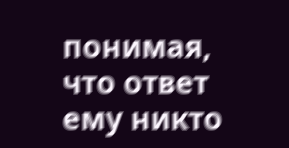понимая, что ответ ему никто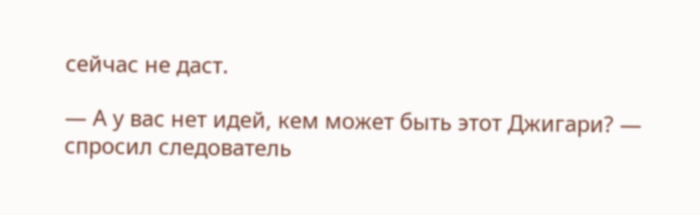сейчас не даст.

— А у вас нет идей, кем может быть этот Джигари? — спросил следователь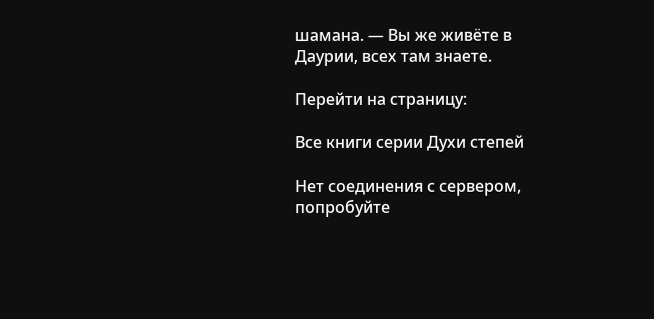шамана. — Вы же живёте в Даурии, всех там знаете.

Перейти на страницу:

Все книги серии Духи степей

Нет соединения с сервером, попробуйте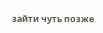зайти чуть позже